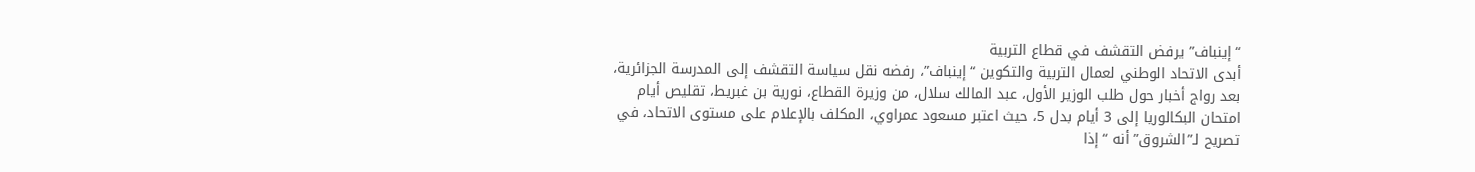“إينباف” يرفض التقشف في قطاع التربية
أبدى الاتحاد الوطني لعمال التربية والتكوين “إينباف”، رفضه نقل سياسة التقشف إلى المدرسة الجزائرية، بعد رواج أخبار حول طلب الوزير الأول، عبد المالك سلال، من وزيرة القطاع، نورية بن غبريط، تقليص أيام امتحان البكالوريا إلى 3 أيام بدل 5، حيث اعتبر مسعود عمراوي، المكلف بالإعلام على مستوى الاتحاد، في تصريح لـ”الشروق” أنه “إذا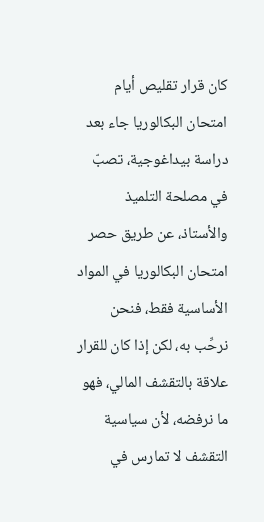كان قرار تقليص أيام امتحان البكالوريا جاء بعد دراسة بيداغوجية، تصبّ في مصلحة التلميذ والأستاذ، عن طريق حصر امتحان البكالوريا في المواد الأساسية فقط، فنحن نرحِّب به، لكن إذا كان للقرار علاقة بالتقشف المالي، فهو ما نرفضه، لأن سياسية التقشف لا تمارس في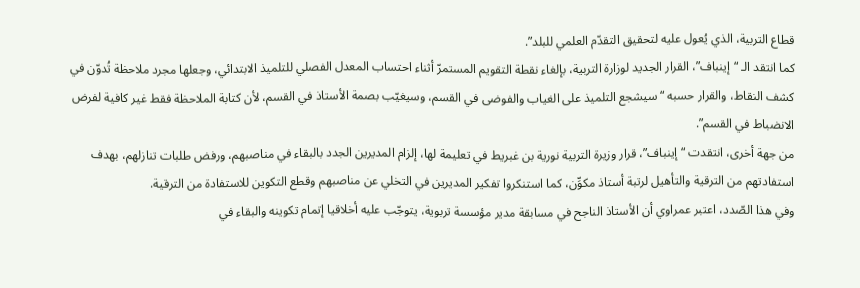قطاع التربية، الذي يُعول عليه لتحقيق التقدّم العلمي للبلد”.
كما انتقد الـ “إينباف”، القرار الجديد لوزارة التربية، بإلغاء نقطة التقويم المستمرّ أثناء احتساب المعدل الفصلي للتلميذ الابتدائي، وجعلها مجرد ملاحظة تُدوّن في كشف النقاط، والقرار حسبه “سيشجع التلميذ على الغياب والفوضى في القسم، وسيغيّب بصمة الأستاذ في القسم، لأن كتابة الملاحظة فقط غير كافية لفرض الانضباط في القسم”.
من جهة أخرى، انتقدت “إينباف”، قرار وزيرة التربية نورية بن غبريط في تعليمة لها، إلزام المديرين الجدد بالبقاء في مناصبهم، ورفض طلبات تنازلهم، بهدف استفادتهم من الترقية والتأهيل لرتبة أستاذ مكوِّن، كما استنكروا تفكير المديرين في التخلي عن مناصبهم وقطع التكوين للاستفادة من الترقية.
وفي هذا الصّدد، اعتبر عمراوي أن الأستاذ الناجح في مسابقة مدير مؤسسة تربوية، يتوجّب عليه أخلاقيا إتمام تكوينه والبقاء في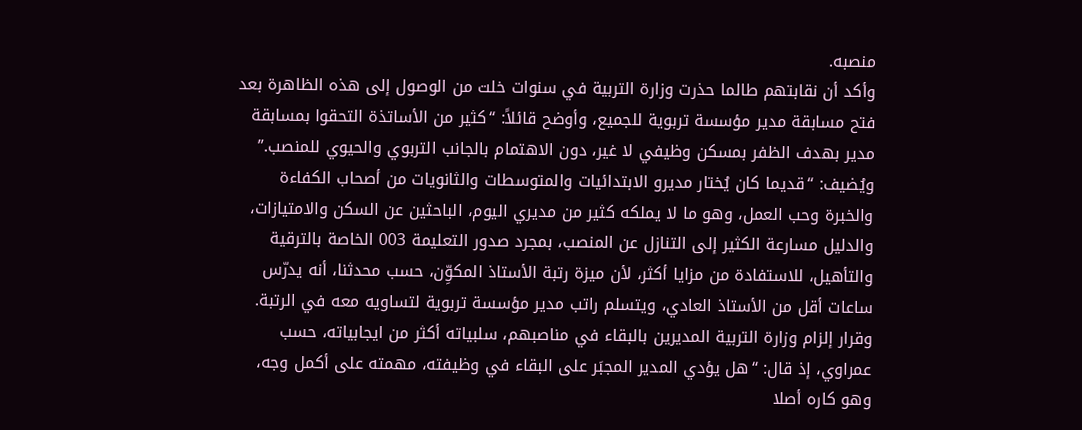منصبه.
وأكد أن نقابتهم طالما حذرت وزارة التربية في سنوات خلت من الوصول إلى هذه الظاهرة بعد فتح مسابقة مدير مؤسسة تربوية للجميع، وأوضح قائلاً: “كثير من الأساتذة التحقوا بمسابقة مدير بهدف الظفر بمسكن وظيفي لا غير، دون الاهتمام بالجانب التربوي والحيوي للمنصب.” ويُضيف: “قديما كان يُختار مديرو الابتدائيات والمتوسطات والثانويات من أصحاب الكفاءة والخبرة وحب العمل، وهو ما لا يملكه كثير من مديري اليوم، الباحثين عن السكن والامتيازات، والدليل مسارعة الكثير إلى التنازل عن المنصب، بمجرد صدور التعليمة 003 الخاصة بالترقية والتأهيل، للاستفادة من مزايا أكثر، لأن ميزة رتبة الأستاذ المكوِّن، حسب محدثنا، أنه يدرّس ساعات أقل من الأستاذ العادي، ويتسلم راتب مدير مؤسسة تربوية لتساويه معه في الرتبة.
وقرار إلزام وزارة التربية المديرين بالبقاء في مناصبهم، سلبياته أكثر من ايجابياته، حسب عمراوي، إذ قال: “هل يؤدي المدير المجبَر على البقاء في وظيفته، مهمته على أكمل وجه، وهو كاره أصلا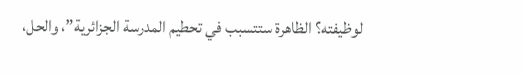لوظيفته؟ الظاهرة ستتسبب في تحطيم المدرسة الجزائرية”، والحل،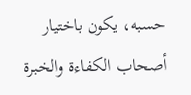حسبه، يكون باختيار أصحاب الكفاءة والخبرة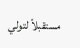مستقبلاً لتولي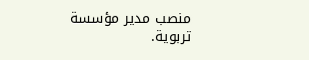منصب مدير مؤسسة تربوية.